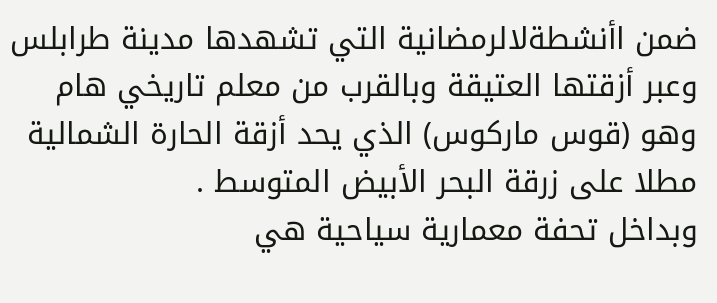ضمن اأنشطةلالرمضانية التي تشهدها مدينة طرابلس وعبر أزقتها العتيقة وبالقرب من معلم تاريخي هام وهو (قوس ماركوس) الذي يحد أزقة الحارة الشمالية مطلا على زرقة البحر الأبيض المتوسط .
وبداخل تحفة معمارية سياحية هي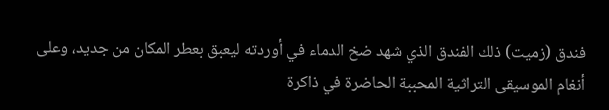فندق (زميت) ذلك الفندق الذي شهد ضخ الدماء في أوردته ليعبق بعطر المكان من جديد، وعلى أنغام الموسيقى التراثية المحببة الحاضرة في ذاكرة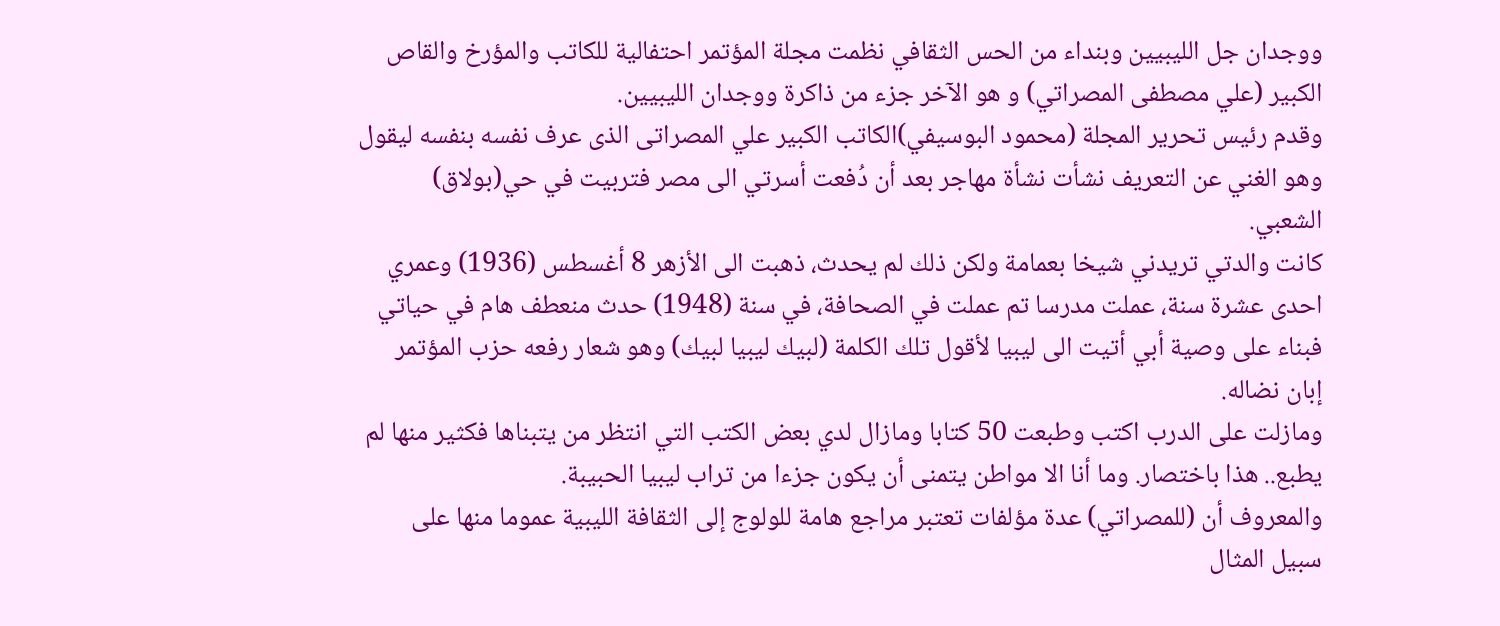ووجدان جل الليبيين وبنداء من الحس الثقافي نظمت مجلة المؤتمر احتفالية للكاتب والمؤرخ والقاص الكبير (علي مصطفى المصراتي) و هو الآخر جزء من ذاكرة ووجدان الليبيين.
وقدم رئيس تحرير المجلة (محمود البوسيفي)الكاتب الكبير علي المصراتى الذى عرف نفسه بنفسه ليقول وهو الغني عن التعريف نشأت نشأة مهاجر بعد أن دُفعت أسرتي الى مصر فتربيت في حي(بولاق) الشعبي.
كانت والدتي تريدني شيخا بعمامة ولكن ذلك لم يحدث، ذهبت الى الأزهر 8 أغسطس (1936) وعمري احدى عشرة سنة، عملت مدرسا تم عملت في الصحافة، في سنة (1948) حدث منعطف هام في حياتي فبناء على وصية أبي أتيت الى ليبيا لأقول تلك الكلمة (لبيك ليبيا لبيك) وهو شعار رفعه حزب المؤتمر إبان نضاله.
ومازلت على الدرب اكتب وطبعت 50 كتابا ومازال لدي بعض الكتب التي انتظر من يتبناها فكثير منها لم يطبع.. هذا باختصار. وما أنا الا مواطن يتمنى أن يكون جزءا من تراب ليبيا الحبيبة.
والمعروف أن (للمصراتي) عدة مؤلفات تعتبر مراجع هامة للولوج إلى الثقافة الليبية عموما منها على سبيل المثال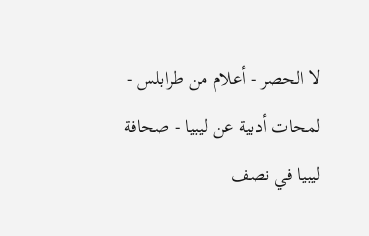لا الحصر - أعلام من طرابلس - لمحات أدبية عن ليبيا - صحافة ليبيا في نصف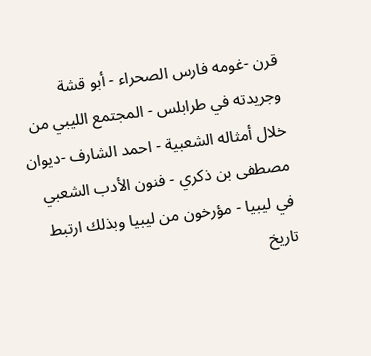قرن -غومه فارس الصحراء - أبو قشة وجريدته في طرابلس - المجتمع الليبي من خلال أمثاله الشعبية - احمد الشارف -ديوان مصطفى بن ذكري - فنون الأدب الشعبي في ليبيا - مؤرخون من ليبيا وبذلك ارتبط تاريخ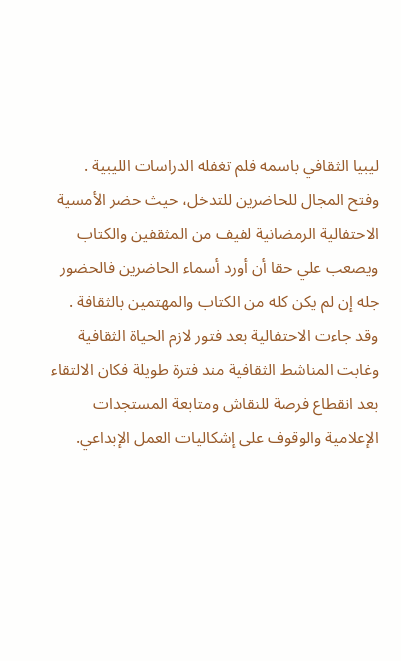ليبيا الثقافي باسمه فلم تغفله الدراسات الليبية .
وفتح المجال للحاضرين للتدخل، حيث حضر الأمسية الاحتفالية الرمضانية لفيف من المثقفين والكتاب ويصعب علي حقا أن أورد أسماء الحاضرين فالحضور جله إن لم يكن كله من الكتاب والمهتمين بالثقافة .
وقد جاءت الاحتفالية بعد فتور لازم الحياة الثقافية وغابت المناشط الثقافية مند فترة طويلة فكان الالتقاء بعد انقطاع فرصة للنقاش ومتابعة المستجدات الإعلامية والوقوف على إشكاليات العمل الإبداعي.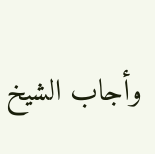وأجاب الشيخ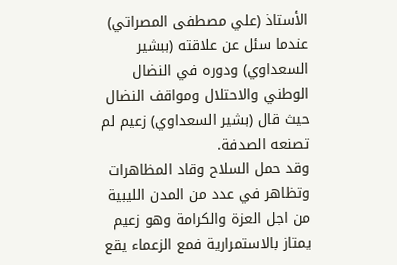الأستاذ (علي مصطفى المصراتي) عندما سئل عن علاقته (ببشير السعداوي) ودوره في النضال الوطني والاحتلال ومواقف النضال حيث قال (بشير السعداوي) زعيم لم تصنعه الصدفة.
وقد حمل السلاح وقاد المظاهرات وتظاهر في عدد من المدن الليبية من اجل العزة والكرامة وهو زعيم يمتاز بالاستمرارية فمع الزعماء يقع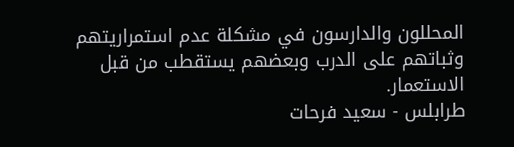المحللون والدارسون في مشكلة عدم استمراريتهم وثباتهم على الدرب وبعضهم يستقطب من قبل الاستعمار.
طرابلس - سعيد فرحات